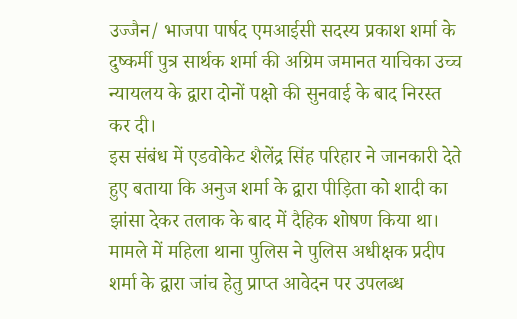उज्जैन/ भाजपा पार्षद एमआईसी सदस्य प्रकाश शर्मा के दुष्कर्मी पुत्र सार्थक शर्मा की अग्रिम जमानत याचिका उच्च न्यायलय के द्वारा दोनों पक्षो की सुनवाई के बाद निरस्त कर दी।
इस संबंध में एडवोकेट शैलेंद्र सिंह परिहार ने जानकारी देते हुए बताया कि अनुज शर्मा के द्वारा पीड़िता को शादी का झांसा देकर तलाक के बाद में दैहिक शोषण किया था। मामले में महिला थाना पुलिस ने पुलिस अधीक्षक प्रदीप शर्मा के द्वारा जांच हेतु प्राप्त आवेदन पर उपलब्ध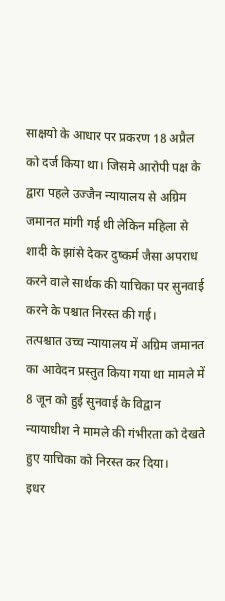साक्षयो के आधार पर प्रकरण 18 अप्रैल को दर्ज किया था। जिसमे आरोपी पक्ष के द्वारा पहले उज्जैन न्यायालय से अग्रिम जमानत मांगी गई थी लेकिन महिला से शादी के झांसे देकर दुष्कर्म जैसा अपराध करने वाले सार्थक की याचिका पर सुनवाई करने के पश्चात निरस्त की गई।
तत्पश्चात उच्च न्यायालय में अग्रिम जमानत का आवेदन प्रस्तुत किया गया था मामले में 8 जून को हुई सुनवाई के विद्वान न्यायाधीश ने मामले की गंभीरता को देखते हुए याचिका को निरस्त कर दिया।
इधर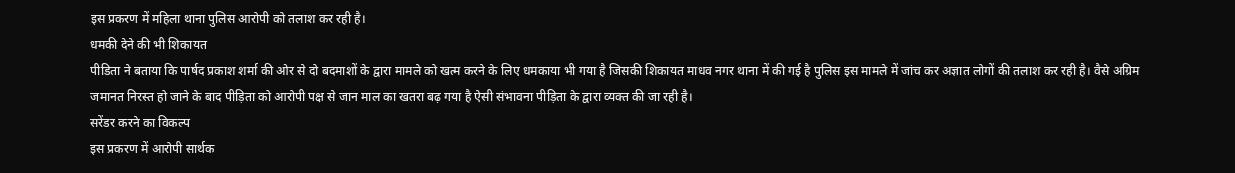इस प्रकरण में महिला थाना पुलिस आरोपी को तलाश कर रही है।
धमकी देने की भी शिकायत
पीडिता ने बताया कि पार्षद प्रकाश शर्मा की ओर से दो बदमाशों के द्वारा मामले को खत्म करने के लिए धमकाया भी गया है जिसकी शिकायत माधव नगर थाना में की गई है पुलिस इस मामले में जांच कर अज्ञात लोगों की तलाश कर रही है। वैसे अग्रिम जमानत निरस्त हो जाने के बाद पीड़िता को आरोपी पक्ष से जान माल का खतरा बढ़ गया है ऐसी संभावना पीड़िता के द्वारा व्यक्त की जा रही है।
सरेंडर करने का विकल्प
इस प्रकरण में आरोपी सार्थक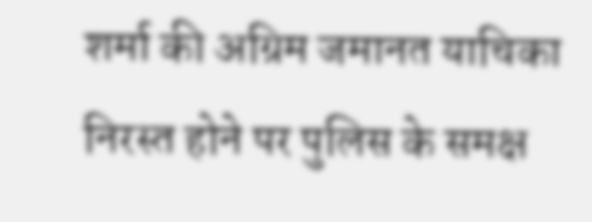शर्मा की अग्रिम जमानत याचिका निरस्त होने पर पुलिस के समक्ष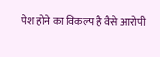पेश होने का विकल्प है वैसे आरोपी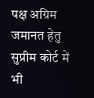पक्ष अग्रिम जमानत हेतु सुप्रीम कोर्ट में भी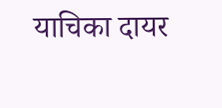याचिका दायर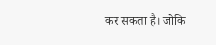कर सकता है। जोकि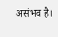असंभव है।